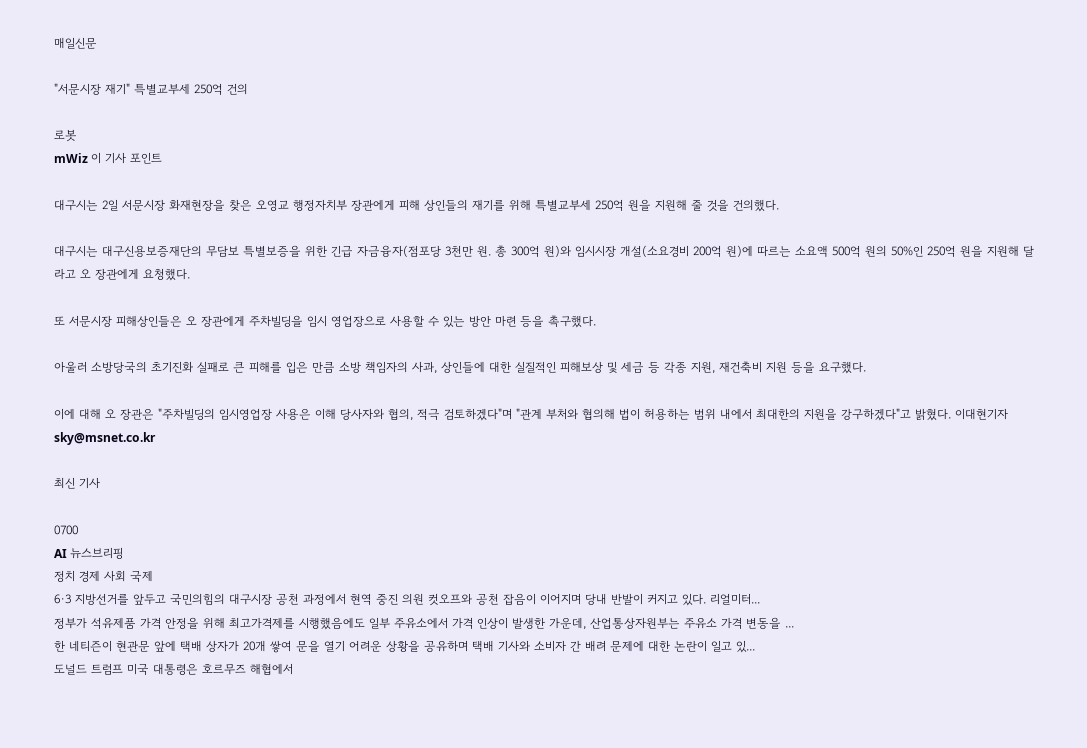매일신문

"서문시장 재기" 특별교부세 250억 건의

로봇
mWiz 이 기사 포인트

대구시는 2일 서문시장 화재현장을 찾은 오영교 행정자치부 장관에게 피해 상인들의 재기를 위해 특별교부세 250억 원을 지원해 줄 것을 건의했다.

대구시는 대구신용보증재단의 무담보 특별보증을 위한 긴급 자금융자(점포당 3천만 원. 총 300억 원)와 임시시장 개설(소요경비 200억 원)에 따르는 소요액 500억 원의 50%인 250억 원을 지원해 달라고 오 장관에게 요청했다.

또 서문시장 피해상인들은 오 장관에게 주차빌딩을 임시 영업장으로 사용할 수 있는 방안 마련 등을 촉구했다.

아울러 소방당국의 초기진화 실패로 큰 피해를 입은 만큼 소방 책임자의 사과, 상인들에 대한 실질적인 피해보상 및 세금 등 각종 지원, 재건축비 지원 등을 요구했다.

이에 대해 오 장관은 "주차빌딩의 임시영업장 사용은 이해 당사자와 협의, 적극 검토하겠다"며 "관계 부처와 협의해 법이 허용하는 범위 내에서 최대한의 지원을 강구하겠다"고 밝혔다. 이대현기자 sky@msnet.co.kr

최신 기사

0700
AI 뉴스브리핑
정치 경제 사회 국제
6·3 지방선거를 앞두고 국민의힘의 대구시장 공천 과정에서 현역 중진 의원 컷오프와 공천 잡음이 이어지며 당내 반발이 커지고 있다. 리얼미터...
정부가 석유제품 가격 안정을 위해 최고가격제를 시행했음에도 일부 주유소에서 가격 인상이 발생한 가운데, 산업통상자원부는 주유소 가격 변동을 ...
한 네티즌이 현관문 앞에 택배 상자가 20개 쌓여 문을 열기 어려운 상황을 공유하며 택배 기사와 소비자 간 배려 문제에 대한 논란이 일고 있...
도널드 트럼프 미국 대통령은 호르무즈 해협에서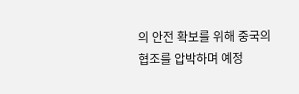의 안전 확보를 위해 중국의 협조를 압박하며 예정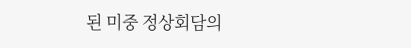된 미중 정상회담의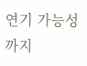연기 가능성까지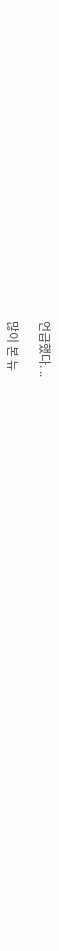언급했다. ..

많이 본 뉴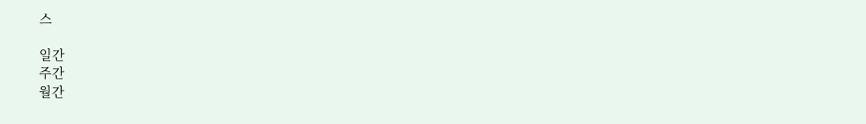스

일간
주간
월간